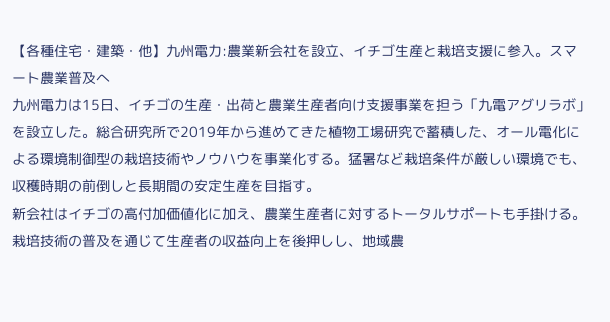【各種住宅・建築・他】九州電力:農業新会社を設立、イチゴ生産と栽培支援に参入。スマート農業普及へ
九州電力は15日、イチゴの生産・出荷と農業生産者向け支援事業を担う「九電アグリラボ」を設立した。総合研究所で2019年から進めてきた植物工場研究で蓄積した、オール電化による環境制御型の栽培技術やノウハウを事業化する。猛暑など栽培条件が厳しい環境でも、収穫時期の前倒しと長期間の安定生産を目指す。
新会社はイチゴの高付加価値化に加え、農業生産者に対するトータルサポートも手掛ける。栽培技術の普及を通じて生産者の収益向上を後押しし、地域農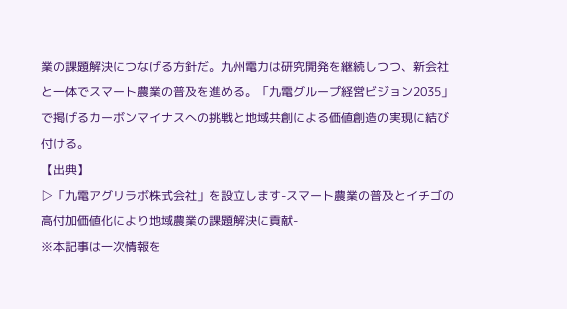業の課題解決につなげる方針だ。九州電力は研究開発を継続しつつ、新会社と一体でスマート農業の普及を進める。「九電グループ経営ビジョン2035」で掲げるカーボンマイナスへの挑戦と地域共創による価値創造の実現に結び付ける。
【出典】
▷「九電アグリラボ株式会社」を設立します-スマート農業の普及とイチゴの高付加価値化により地域農業の課題解決に貢献-
※本記事は一次情報を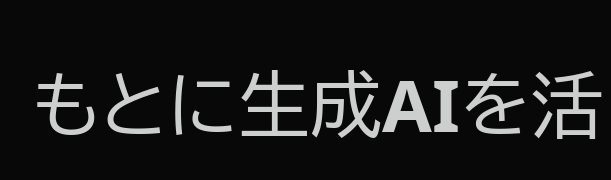もとに生成AIを活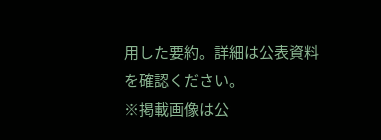用した要約。詳細は公表資料を確認ください。
※掲載画像は公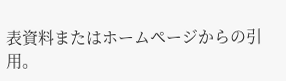表資料またはホームページからの引用。